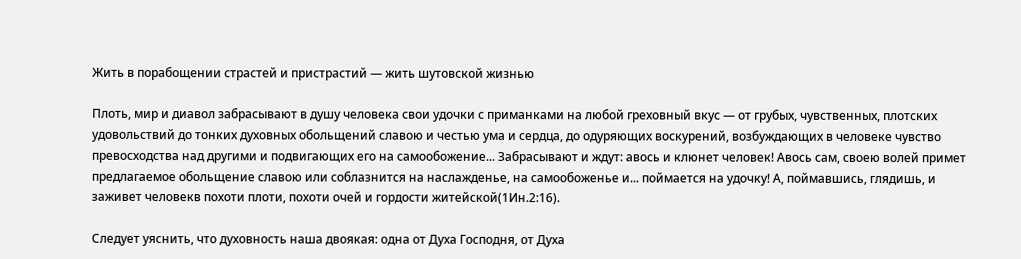Жить в порабощении страстей и пристрастий — жить шутовской жизнью

Плоть, мир и диавол забрасывают в душу человека свои удочки с приманками на любой греховный вкус — от грубых, чувственных, плотских удовольствий до тонких духовных обольщений славою и честью ума и сердца, до одуряющих воскурений, возбуждающих в человеке чувство превосходства над другими и подвигающих его на самообожение... Забрасывают и ждут: авось и клюнет человек! Авось сам, своею волей примет предлагаемое обольщение славою или соблазнится на наслажденье, на самообоженье и... поймается на удочку! А, поймавшись, глядишь, и заживет человекв похоти плоти, похоти очей и гордости житейской(1Ин.2:16).

Следует уяснить, что духовность наша двоякая: одна от Духа Господня, от Духа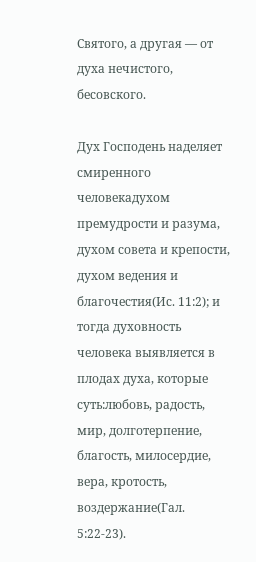Святого, а другая — от духа нечистого, бесовского.

Дух Господень наделяет смиренного человекадухом премудрости и разума, духом совета и крепости, духом ведения и благочестия(Ис. 11:2); и тогда духовность человека выявляется в плодах духа, которые суть:любовь, радость, мир, долготерпение, благость, милосердие, вера, кротость, воздержание(Гал. 5:22-23).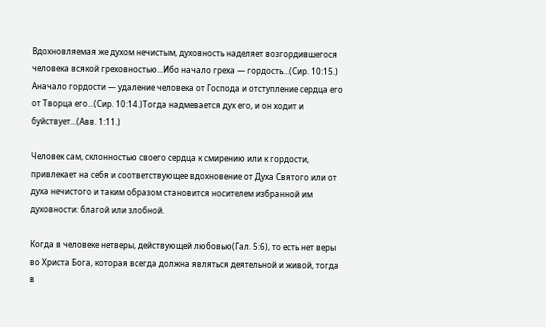Вдохновляемая же духом нечистым, духовность наделяет возгордившегося человека всякой греховностью...Ибо начало греха — гордость...(Сир. 10:15.) Аначало гордости — удаление человека от Господа и отступление сердца его от Творца его...(Сир. 10:14.)Тогда надмевается дух его, и он ходит и буйствует...(Авв. 1:11.)

Человек сам, склонностью своего сердца к смирению или к гордости, привлекает на себя и соответствующее вдохновение от Духа Святого или от духа нечистого и таким образом становится носителем избранной им духовности: благой или злобной.

Когда в человеке нетверы, действующей любовью(Гал. 5:6), то есть нет веры во Христа Бога, которая всегда должна являться деятельной и живой, тогда в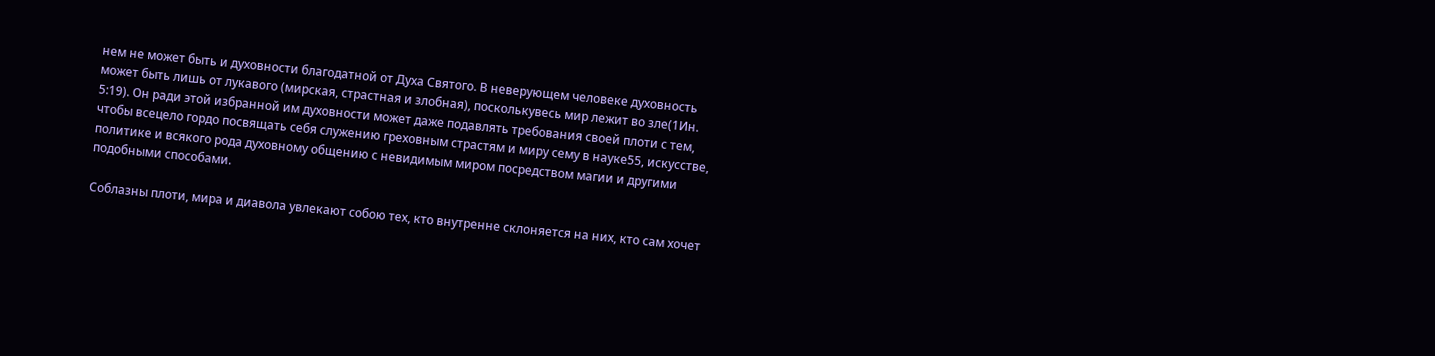нем не может быть и духовности благодатной от Духа Святого. В неверующем человеке духовность может быть лишь от лукавого (мирская, страстная и злобная), посколькувесь мир лежит во зле(1Ин. 5:19). Он ради этой избранной им духовности может даже подавлять требования своей плоти с тем, чтобы всецело гордо посвящать себя служению греховным страстям и миру сему в науке55, искусстве, политике и всякого рода духовному общению с невидимым миром посредством магии и другими подобными способами.

Соблазны плоти, мира и диавола увлекают собою тех, кто внутренне склоняется на них, кто сам хочет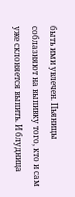быть ими увлечен. Пьяницы соблазняют на выпивку того, кто и сам уже склоняется выпить. И блудница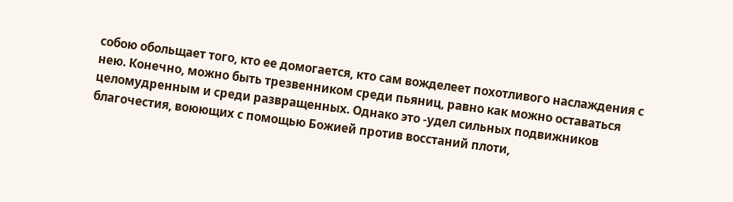собою обольщает того, кто ее домогается, кто сам вожделеет похотливого наслаждения с нею. Конечно, можно быть трезвенником среди пьяниц, равно как можно оставаться целомудренным и среди развращенных. Однако это -удел сильных подвижников благочестия, воюющих с помощью Божией против восстаний плоти,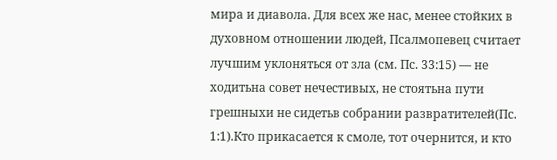мира и диавола. Для всех же нас, менее стойких в духовном отношении людей, Псалмопевец считает лучшим уклоняться от зла (см. Пс. 33:15) — не ходитьна совет нечестивых, не стоятьна пути грешныхи не сидетьв собрании развратителей(Пс. 1:1).Кто прикасается к смоле, тот очернится, и кто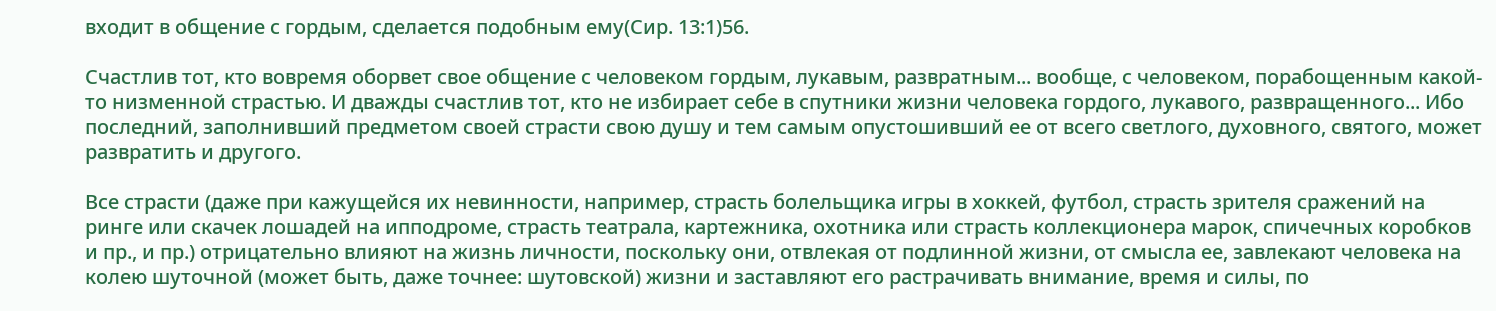входит в общение с гордым, сделается подобным ему(Сир. 13:1)56.

Счастлив тот, кто вовремя оборвет свое общение с человеком гордым, лукавым, развратным... вообще, с человеком, порабощенным какой-то низменной страстью. И дважды счастлив тот, кто не избирает себе в спутники жизни человека гордого, лукавого, развращенного... Ибо последний, заполнивший предметом своей страсти свою душу и тем самым опустошивший ее от всего светлого, духовного, святого, может развратить и другого.

Все страсти (даже при кажущейся их невинности, например, страсть болельщика игры в хоккей, футбол, страсть зрителя сражений на ринге или скачек лошадей на ипподроме, страсть театрала, картежника, охотника или страсть коллекционера марок, спичечных коробков и пр., и пр.) отрицательно влияют на жизнь личности, поскольку они, отвлекая от подлинной жизни, от смысла ее, завлекают человека на колею шуточной (может быть, даже точнее: шутовской) жизни и заставляют его растрачивать внимание, время и силы, по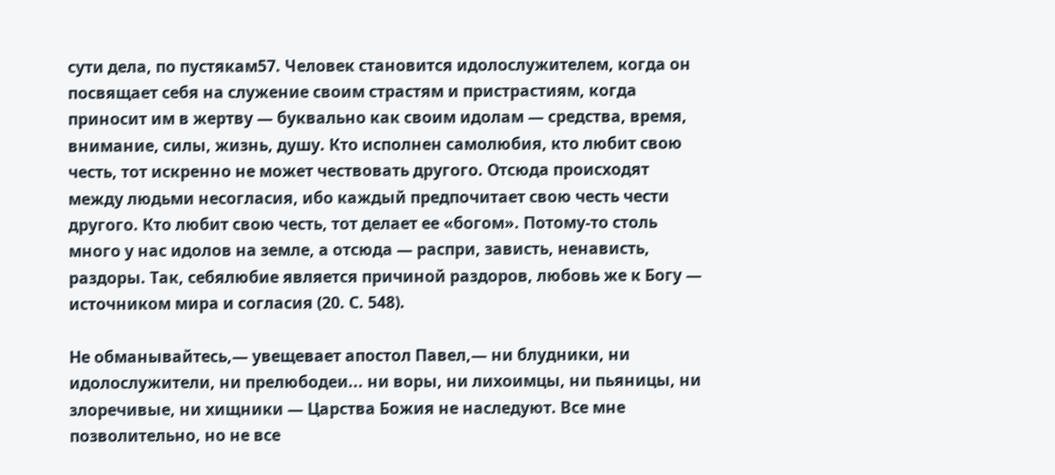сути дела, по пустякам57. Человек становится идолослужителем, когда он посвящает себя на служение своим страстям и пристрастиям, когда приносит им в жертву — буквально как своим идолам — средства, время, внимание, силы, жизнь, душу. Кто исполнен самолюбия, кто любит свою честь, тот искренно не может чествовать другого. Отсюда происходят между людьми несогласия, ибо каждый предпочитает свою честь чести другого. Кто любит свою честь, тот делает ее «богом». Потому-то столь много у нас идолов на земле, а отсюда — распри, зависть, ненависть, раздоры. Так, себялюбие является причиной раздоров, любовь же к Богу — источником мира и согласия (20. С. 548).

Не обманывайтесь,— увещевает апостол Павел,— ни блудники, ни идолослужители, ни прелюбодеи... ни воры, ни лихоимцы, ни пьяницы, ни злоречивые, ни хищники — Царства Божия не наследуют. Все мне позволительно, но не все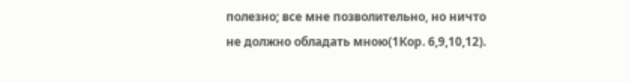полезно; все мне позволительно, но ничто не должно обладать мною(1Кор. 6,9,10,12).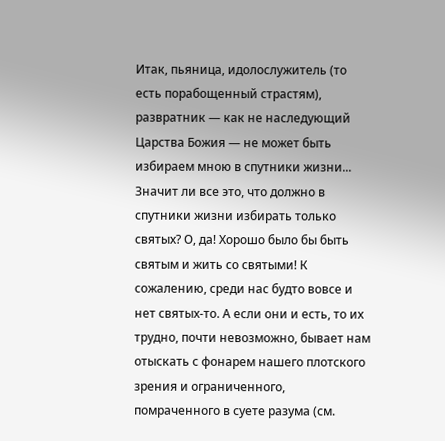Итак, пьяница, идолослужитель (то есть порабощенный страстям), развратник — как не наследующий Царства Божия — не может быть избираем мною в спутники жизни... Значит ли все это, что должно в спутники жизни избирать только святых? О, да! Хорошо было бы быть святым и жить со святыми! К сожалению, среди нас будто вовсе и нет святых-то. А если они и есть, то их трудно, почти невозможно, бывает нам отыскать с фонарем нашего плотского зрения и ограниченного, помраченного в суете разума (см.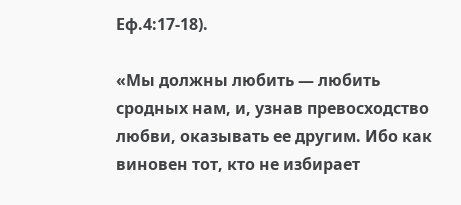Еф.4:17-18).

«Мы должны любить — любить сродных нам, и, узнав превосходство любви, оказывать ее другим. Ибо как виновен тот, кто не избирает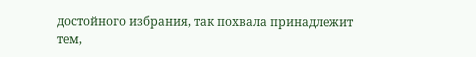достойного избрания, так похвала принадлежит тем,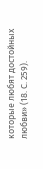которые любят достойных любви» (18. С. 259).